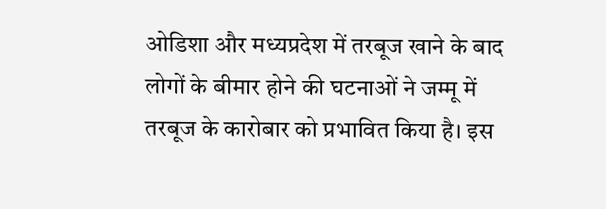ओडिशा और मध्यप्रदेश में तरबूज खाने के बाद लोगों के बीमार होने की घटनाओं ने जम्मू में तरबूज के कारोबार को प्रभावित किया है। इस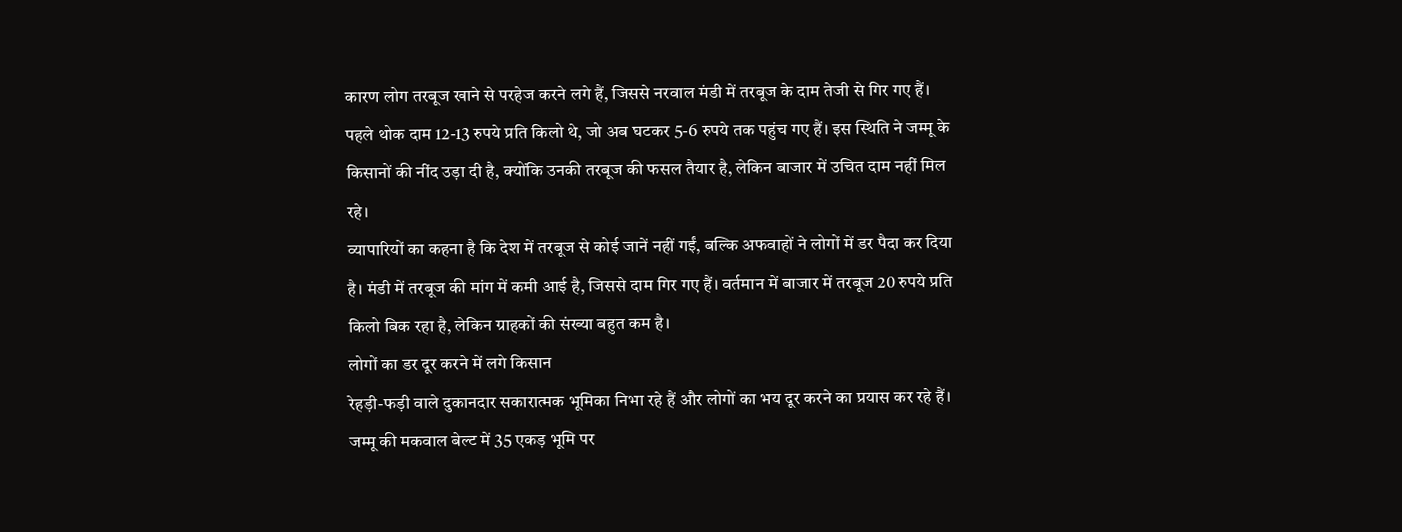कारण लोग तरबूज खाने से परहेज करने लगे हैं, जिससे नरवाल मंडी में तरबूज के दाम तेजी से गिर गए हैं।
पहले थोक दाम 12-13 रुपये प्रति किलो थे, जो अब घटकर 5-6 रुपये तक पहुंच गए हैं। इस स्थिति ने जम्मू के किसानों की नींद उड़ा दी है, क्योंकि उनकी तरबूज की फसल तैयार है, लेकिन बाजार में उचित दाम नहीं मिल रहे।
व्यापारियों का कहना है कि देश में तरबूज से कोई जानें नहीं गईं, बल्कि अफवाहों ने लोगों में डर पैदा कर दिया है। मंडी में तरबूज की मांग में कमी आई है, जिससे दाम गिर गए हैं। वर्तमान में बाजार में तरबूज 20 रुपये प्रति किलो बिक रहा है, लेकिन ग्राहकों की संख्या बहुत कम है।
लोगों का डर दूर करने में लगे किसान
रेहड़ी-फड़ी वाले दुकानदार सकारात्मक भूमिका निभा रहे हैं और लोगों का भय दूर करने का प्रयास कर रहे हैं। जम्मू की मकवाल बेल्ट में 35 एकड़ भूमि पर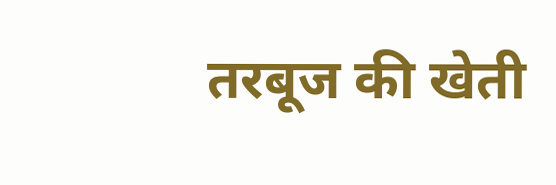तरबूज की खेती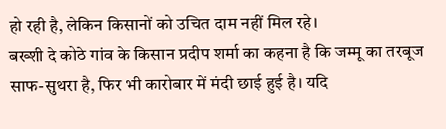हो रही है, लेकिन किसानों को उचित दाम नहीं मिल रहे।
बख्शी दे कोठे गांव के किसान प्रदीप शर्मा का कहना है कि जम्मू का तरबूज साफ-सुथरा है, फिर भी कारोबार में मंदी छाई हुई है। यदि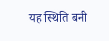यह स्थिति बनी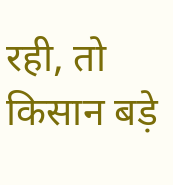रही, तो किसान बड़े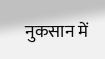नुकसान में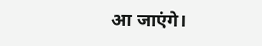आ जाएंगे।